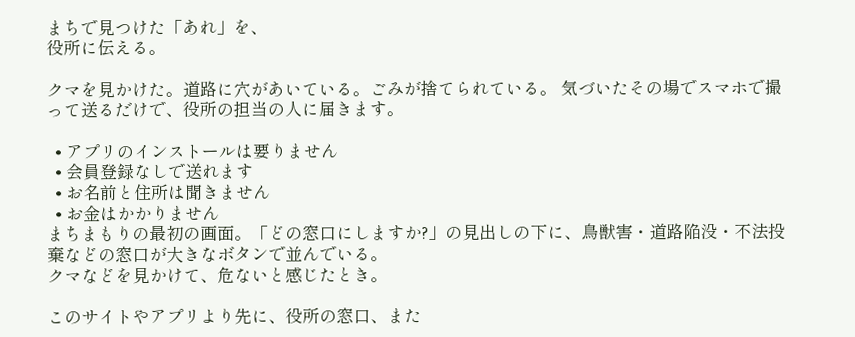まちで見つけた「あれ」を、
役所に伝える。

クマを見かけた。道路に穴があいている。ごみが捨てられている。 気づいたその場でスマホで撮って送るだけで、役所の担当の人に届きます。

  • アプリのインストールは要りません
  • 会員登録なしで送れます
  • お名前と住所は聞きません
  • お金はかかりません
まちまもりの最初の画面。「どの窓口にしますか?」の見出しの下に、鳥獣害・道路陥没・不法投棄などの窓口が大きなボタンで並んでいる。
クマなどを見かけて、危ないと感じたとき。

このサイトやアプリより先に、役所の窓口、また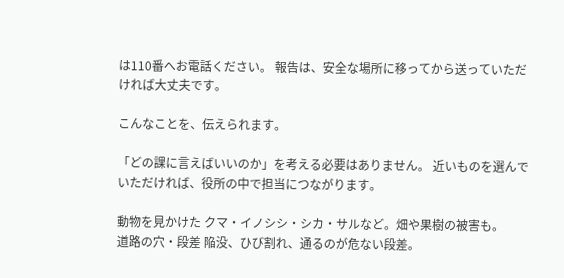は110番へお電話ください。 報告は、安全な場所に移ってから送っていただければ大丈夫です。

こんなことを、伝えられます。

「どの課に言えばいいのか」を考える必要はありません。 近いものを選んでいただければ、役所の中で担当につながります。

動物を見かけた クマ・イノシシ・シカ・サルなど。畑や果樹の被害も。
道路の穴・段差 陥没、ひび割れ、通るのが危ない段差。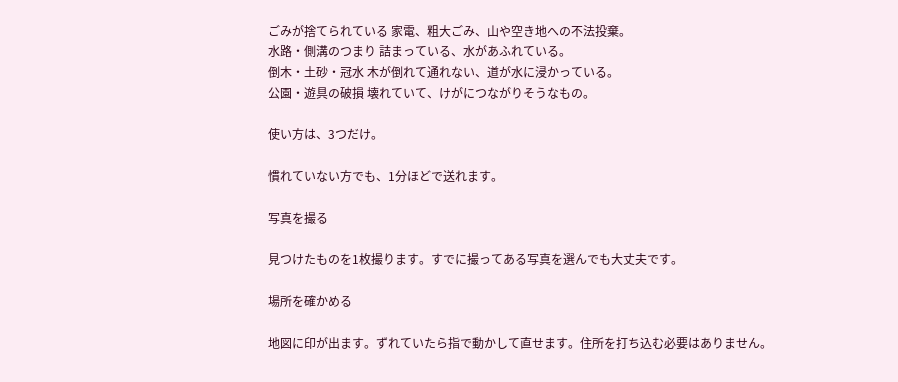ごみが捨てられている 家電、粗大ごみ、山や空き地への不法投棄。
水路・側溝のつまり 詰まっている、水があふれている。
倒木・土砂・冠水 木が倒れて通れない、道が水に浸かっている。
公園・遊具の破損 壊れていて、けがにつながりそうなもの。

使い方は、3つだけ。

慣れていない方でも、1分ほどで送れます。

写真を撮る

見つけたものを1枚撮ります。すでに撮ってある写真を選んでも大丈夫です。

場所を確かめる

地図に印が出ます。ずれていたら指で動かして直せます。住所を打ち込む必要はありません。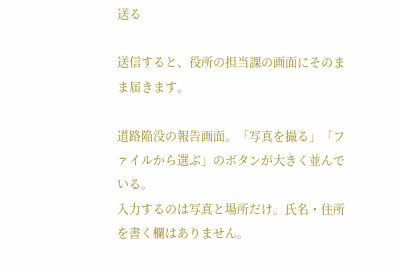送る

送信すると、役所の担当課の画面にそのまま届きます。

道路陥没の報告画面。「写真を撮る」「ファイルから選ぶ」のボタンが大きく並んでいる。
入力するのは写真と場所だけ。氏名・住所を書く欄はありません。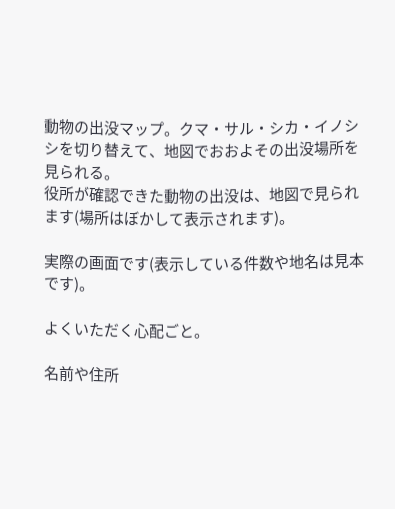動物の出没マップ。クマ・サル・シカ・イノシシを切り替えて、地図でおおよその出没場所を見られる。
役所が確認できた動物の出没は、地図で見られます(場所はぼかして表示されます)。

実際の画面です(表示している件数や地名は見本です)。

よくいただく心配ごと。

名前や住所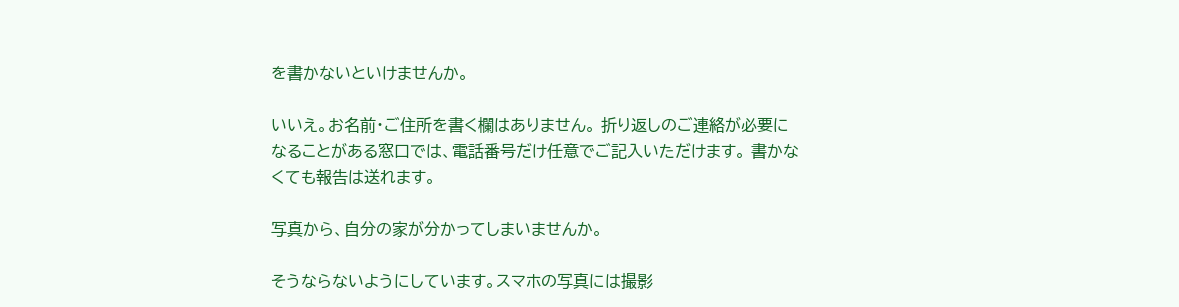を書かないといけませんか。

いいえ。お名前・ご住所を書く欄はありません。 折り返しのご連絡が必要になることがある窓口では、電話番号だけ任意でご記入いただけます。 書かなくても報告は送れます。

写真から、自分の家が分かってしまいませんか。

そうならないようにしています。スマホの写真には撮影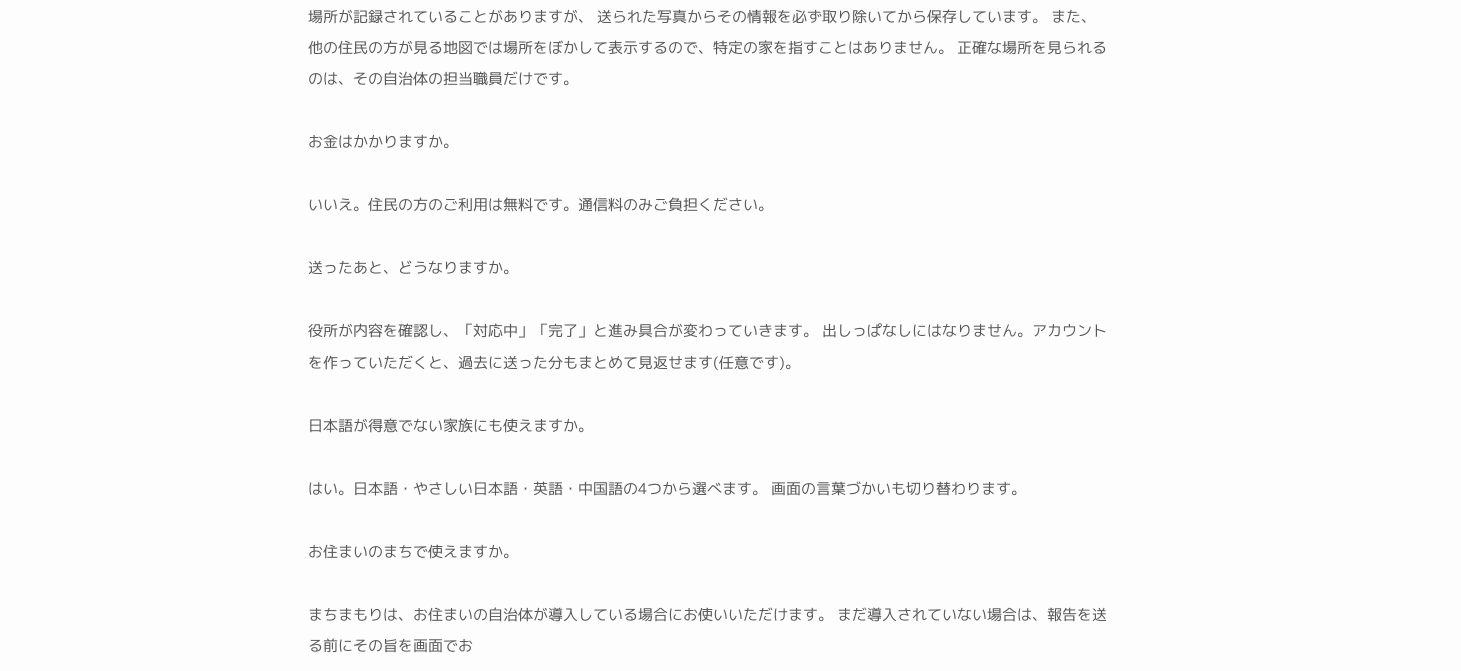場所が記録されていることがありますが、 送られた写真からその情報を必ず取り除いてから保存しています。 また、他の住民の方が見る地図では場所をぼかして表示するので、特定の家を指すことはありません。 正確な場所を見られるのは、その自治体の担当職員だけです。

お金はかかりますか。

いいえ。住民の方のご利用は無料です。通信料のみご負担ください。

送ったあと、どうなりますか。

役所が内容を確認し、「対応中」「完了」と進み具合が変わっていきます。 出しっぱなしにはなりません。アカウントを作っていただくと、過去に送った分もまとめて見返せます(任意です)。

日本語が得意でない家族にも使えますか。

はい。日本語・やさしい日本語・英語・中国語の4つから選べます。 画面の言葉づかいも切り替わります。

お住まいのまちで使えますか。

まちまもりは、お住まいの自治体が導入している場合にお使いいただけます。 まだ導入されていない場合は、報告を送る前にその旨を画面でお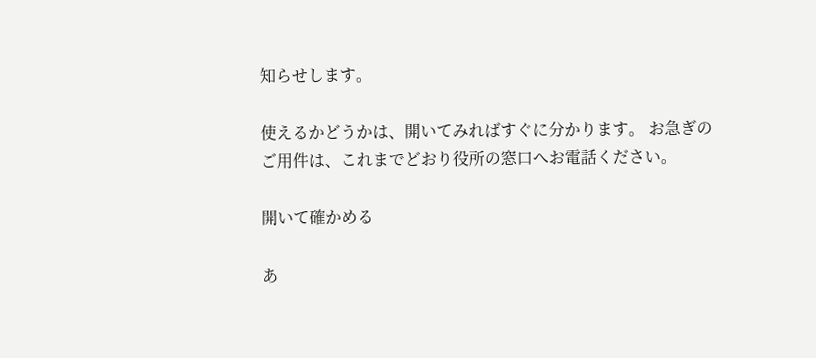知らせします。

使えるかどうかは、開いてみればすぐに分かります。 お急ぎのご用件は、これまでどおり役所の窓口へお電話ください。

開いて確かめる

あ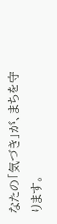なたの「気づき」が、まちを守ります。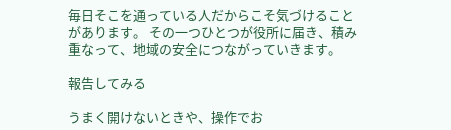毎日そこを通っている人だからこそ気づけることがあります。 その一つひとつが役所に届き、積み重なって、地域の安全につながっていきます。

報告してみる

うまく開けないときや、操作でお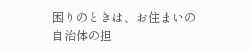困りのときは、お住まいの自治体の担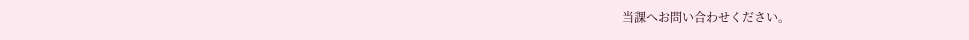当課へお問い合わせください。